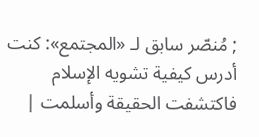; مُنصّر سابق لـ «المجتمع»: كنت أدرس كيفية تشويه الإسلام فاكتشفت الحقيقة وأسلمت |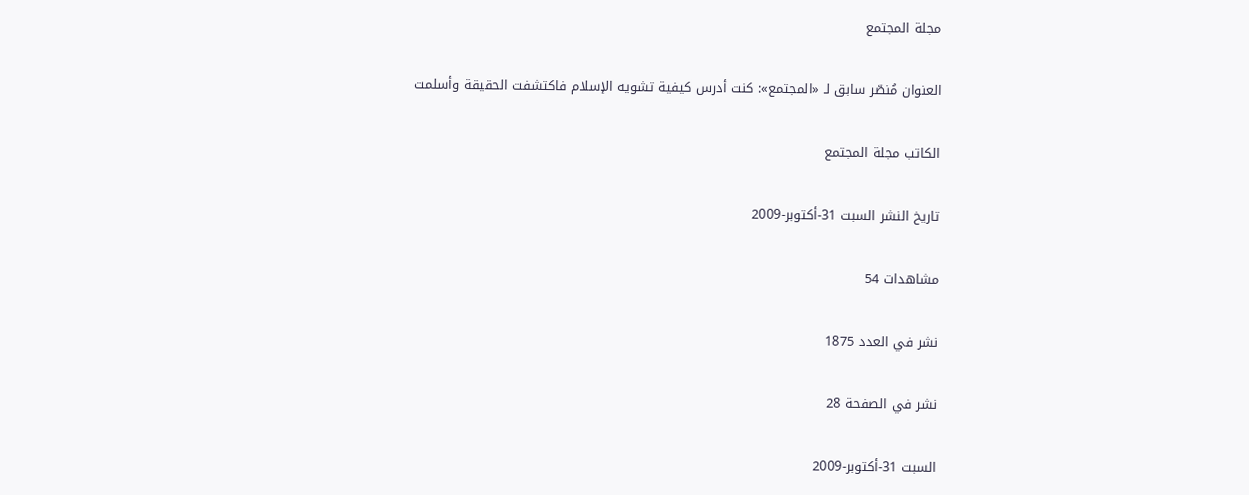مجلة المجتمع

العنوان مُنصّر سابق لـ «المجتمع»: كنت أدرس كيفية تشويه الإسلام فاكتشفت الحقيقة وأسلمت

الكاتب مجلة المجتمع

تاريخ النشر السبت 31-أكتوبر-2009

مشاهدات 54

نشر في العدد 1875

نشر في الصفحة 28

السبت 31-أكتوبر-2009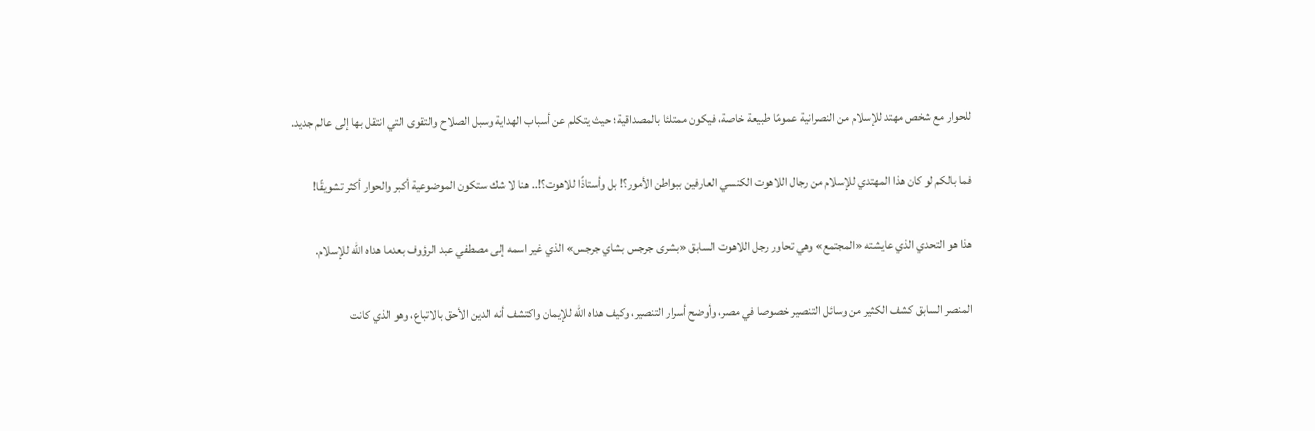للحوار مع شخص مهتد للإسلام من النصرانية عمومًا طبيعة خاصة، فيكون ممتلئا بالمصداقية؛ حيث يتكلم عن أسباب الهداية وسبل الصلاح والتقوى التي انتقل بها إلى عالم جديد.

فما بالكم لو كان هذا المهتدي للإسلام من رجال اللاهوت الكنسي العارفين ببواطن الأمور؟! بل وأستاذًا للاهوت؟!.. هنا لا شك ستكون الموضوعية أكبر والحوار أكثر تشويقًا!

هذا هو التحدي الذي عايشته «المجتمع» وهي تحاور رجل اللاهوت السابق «بشرى جرجس بشاي جرجس» الذي غير اسمه إلى مصطفي عبد الرؤوف بعدما هداه الله للإسلام.

المنصر السابق كشف الكثير من وسائل التنصير خصوصا في مصر، وأوضح أسرار التنصير، وكيف هداه الله للإيمان واكتشف أنه الدين الأحق بالاتباع، وهو الذي كانت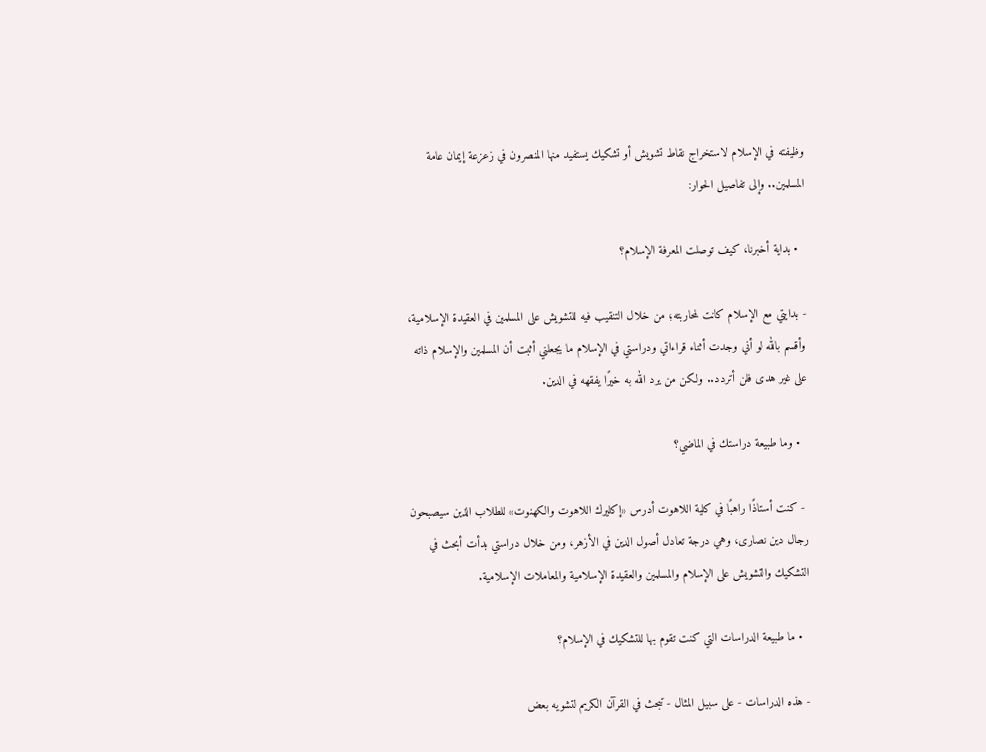وظيفته في الإسلام لاستخراج نقاط تشويش أو تشكيك يستفيد منها المنصرون في زعزعة إيمان عامة المسلمين.. وإلى تفاصيل الحوار:

  • بداية أخبرنا، كيف توصلت المعرفة الإسلام؟

- بدايتي مع الإسلام كانت لمحاربته؛ من خلال التنقيب فيه للتشويش على المسلمين في العقيدة الإسلامية، وأقسم بالله لو أني وجدت أثناء قراءاتي ودراستي في الإسلام ما يجعلني أثبت أن المسلمين والإسلام ذاته على غير هدى فلن أتردد.. ولكن من يرد الله به خيرًا يفقهه في الدين.

  • وما طبيعة دراستك في الماضي؟

 - كنت أستاذًا راهبًا في كلية اللاهوت أدرس «إكليرك اللاهوت والكهنوت» للطلاب الذين سيصبحون رجال دين نصارى، وهي درجة تعادل أصول الدين في الأزهر، ومن خلال دراستي بدأت أبحث في التشكيك والتشويش على الإسلام والمسلمين والعقيدة الإسلامية والمعاملات الإسلامية.

  • ما طبيعة الدراسات التي كنت تقوم بها للتشكيك في الإسلام؟

- هذه الدراسات - على سبيل المثال - تبحث في القرآن الكريم لتشويه بعض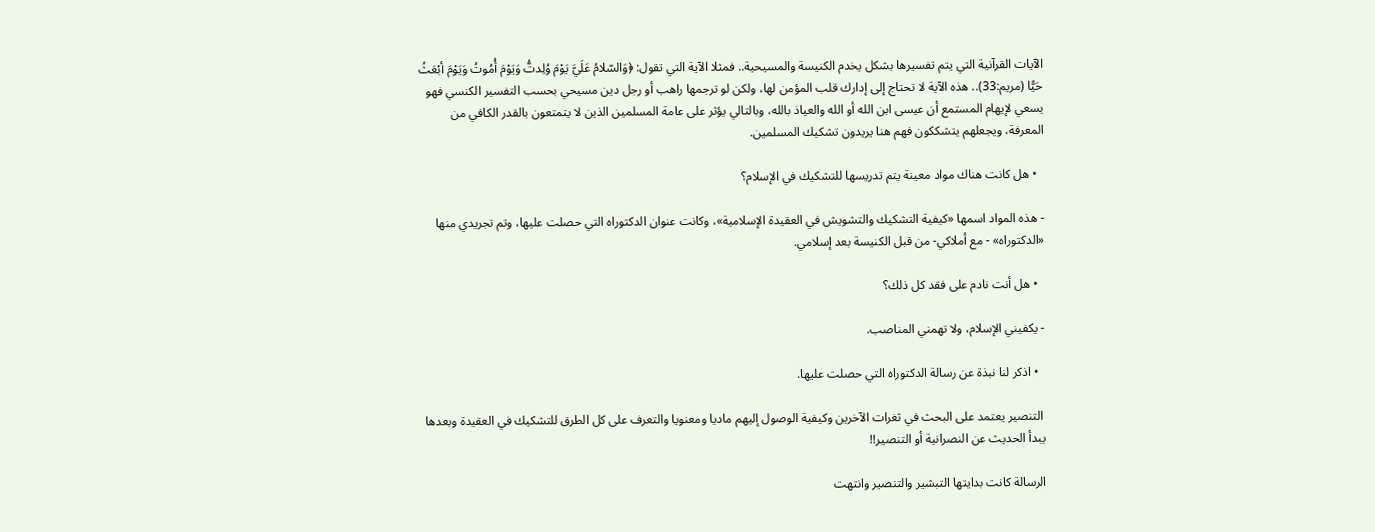الآيات القرآنية التي يتم تفسيرها بشكل يخدم الكنيسة والمسيحية.. فمثلا الآية التي تقول: ﴿وَالسّلامُ عَلَيَّ يَوْمَ وُلِدتُّ وَيَوْمَ أُمُوتُ وَيَوْمَ أبْعَثُ حَيًّا (مريم:33).. هذه الآية لا تحتاج إلى إدارك قلب المؤمن لها، ولكن لو ترجمها راهب أو رجل دين مسيحي بحسب التفسير الكنسي فهو يسعي لإيهام المستمع أن عيسى ابن الله أو الله والعياذ بالله، وبالتالي يؤثر على عامة المسلمين الذين لا يتمتعون بالقدر الكافي من المعرفة، ويجعلهم يتشككون فهم هنا يريدون تشكيك المسلمين.

  • هل كانت هناك مواد معينة يتم تدريسها للتشكيك في الإسلام؟

- هذه المواد اسمها «كيفية التشكيك والتشويش في العقيدة الإسلامية»، وكانت عنوان الدكتوراه التي حصلت عليها، وتم تجريدي منها «الدكتوراه» - مع أملاكي- من قبل الكنيسة بعد إسلامي.

  • هل أنت نادم على فقد كل ذلك؟

- يكفيني الإسلام، ولا تهمني المناصب.

  • اذكر لنا نبذة عن رسالة الدكتوراه التي حصلت عليها.

 التنصير يعتمد على البحث في ثغرات الآخرين وكيفية الوصول إليهم ماديا ومعنويا والتعرف على كل الطرق للتشكيك في العقيدة وبعدها يبدأ الحديث عن النصرانية أو التنصير!!

الرسالة كانت بدايتها التبشير والتنصير وانتهت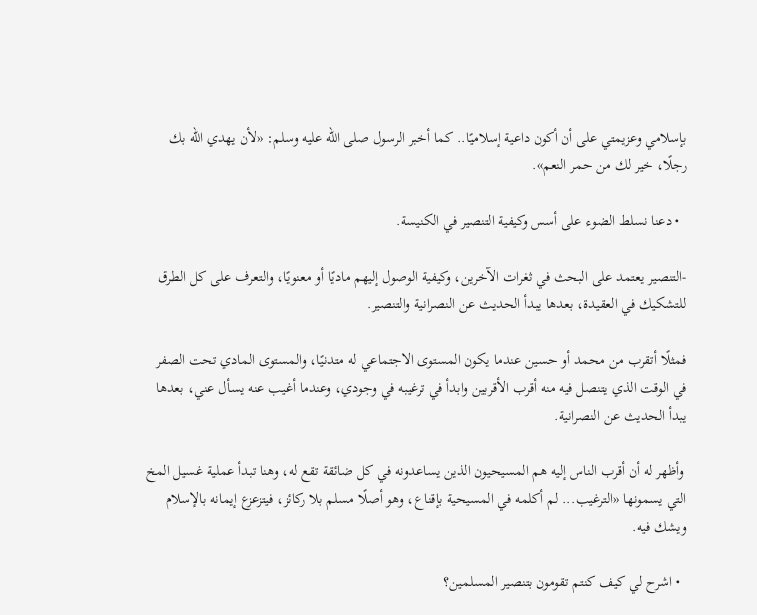بإسلامي وعزيمتي على أن أكون داعية إسلاميًا.. كما أخبر الرسول صلى الله عليه وسلم: «لأن يهدي الله بك رجلًا، خير لك من حمر النعم».

  • دعنا نسلط الضوء على أسس وكيفية التنصير في الكنيسة.

-التنصير يعتمد على البحث في ثغرات الآخرين، وكيفية الوصول إليهم ماديًا أو معنويًا، والتعرف على كل الطرق للتشكيك في العقيدة، بعدها يبدأ الحديث عن النصرانية والتنصير.

فمثلًا أتقرب من محمد أو حسين عندما يكون المستوى الاجتماعي له متدنيًا، والمستوى المادي تحت الصفر في الوقت الذي يتنصل فيه منه أقرب الأقربين وابدأ في ترغيبه في وجودي، وعندما أغيب عنه يسأل عني، بعدها يبدأ الحديث عن النصرانية.

 وأظهر له أن أقرب الناس إليه هم المسيحيون الذين يساعدونه في كل ضائقة تقع له، وهنا تبدأ عملية غسيل المخ التي يسمونها «الترغيب... لم أكلمه في المسيحية بإقناع، وهو أصلًا مسلم بلا ركائز، فيتزعزع إيمانه بالإسلام ويشك فيه.

  • اشرح لي كيف كنتم تقومون بتنصير المسلمين؟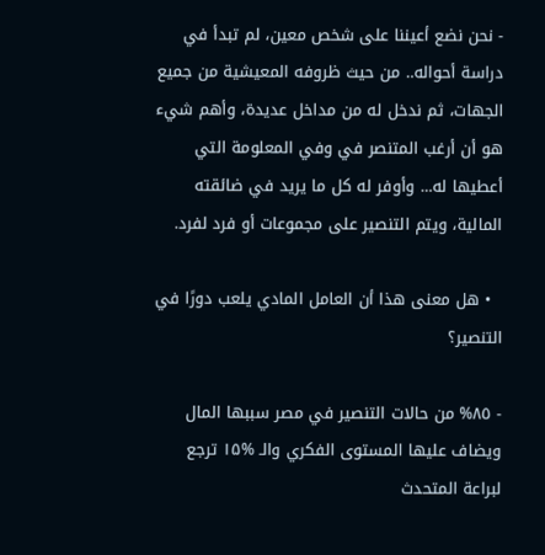- نحن نضع أعيننا على شخص معين، لم تبدأ في دراسة أحواله.. من حيث ظروفه المعيشية من جميع الجهات، ثم ندخل له من مداخل عديدة، وأهم شيء هو أن أرغب المتنصر في وفي المعلومة التي أعطيها له... وأوفر له كل ما يريد في ضائقته المالية، ويتم التنصير على مجموعات أو فرد لفرد.

  • هل معنى هذا أن العامل المادي يلعب دورًا في التنصير؟

- ٨٥% من حالات التنصير في مصر سببها المال ويضاف عليها المستوى الفكري والـ %۱۵ ترجع لبراعة المتحدث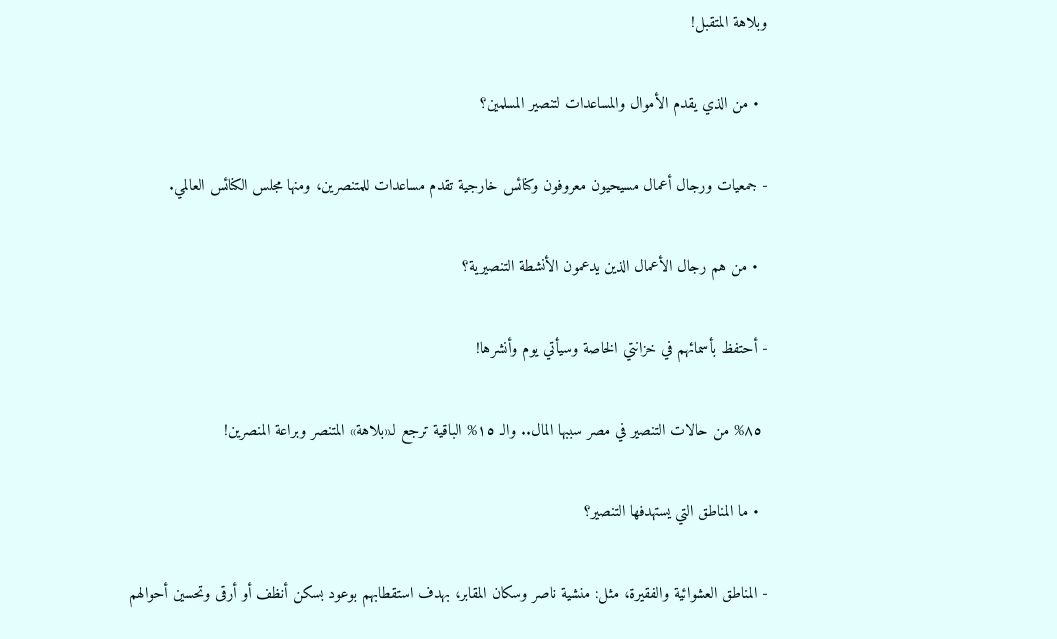وبلاهة المتقبل!

  • من الذي يقدم الأموال والمساعدات لتنصير المسلمين؟

- جمعيات ورجال أعمال مسيحيون معروفون وكنائس خارجية تقدم مساعدات للمتنصرين، ومنها مجلس الكنائس العالمي.

  • من هم رجال الأعمال الذين يدعمون الأنشطة التنصيرية؟

- أحتفظ بأسمائهم في خزانتي الخاصة وسيأتي يوم وأنشرها!

 ٨٥% من حالات التنصير في مصر سببها المال.. والـ ١٥% الباقية ترجع لـ«بلاهة» المتنصر وبراعة المنصرين!

  • ما المناطق التي يستهدفها التنصير؟

- المناطق العشوائية والفقيرة، مثل: منشية ناصر وسكان المقابر، بهدف استقطابهم بوعود بسكن أنظف أو أرقى وتحسين أحوالهم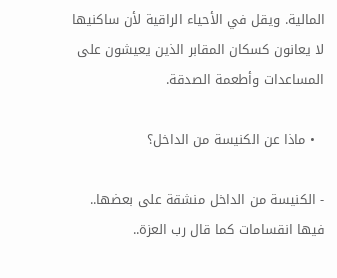المالية. ويقل في الأحياء الراقية لأن ساكنيها لا يعانون كسكان المقابر الذين يعيشون على المساعدات وأطعمة الصدقة.

  • ماذا عن الكنيسة من الداخل؟

- الكنيسة من الداخل منشقة على بعضها.. فيها انقسامات كما قال رب العزة..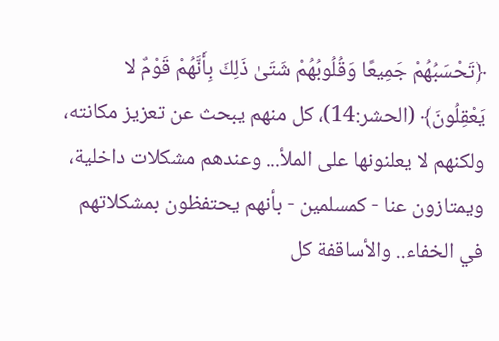﴿تَحْسَبُهُمْ جَمِيعًا وَقُلُوبُهُمْ شَتَىٰ ذَلِكَ بِأَنَّهُمْ قَوْمٌ لا يَعْقِلُونَ﴾ (الحشر:14)، كل منهم يبحث عن تعزيز مكانته، ولكنهم لا يعلنونها على الملأ... وعندهم مشكلات داخلية، ويمتازون عنا - كمسلمين - بأنهم يحتفظون بمشكلاتهم في الخفاء.. والأساقفة كل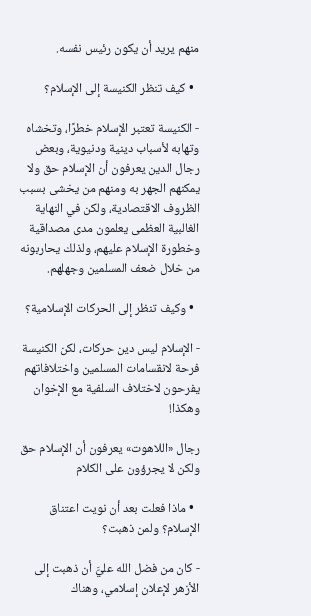منهم يريد أن يكون رئيس نفسه.

  • كيف تنظر الكنيسة إلى الإسلام؟

- الكنيسة تعتبر الإسلام خطرًا، وتخشاه وتهابه لأسباب دينية ودنيوية، وبعض رجال الدين يعرفون أن الإسلام حق ولا يمكنهم الجهر به ومنهم من يخشى بسبب الظروف الاقتصادية، ولكن في النهاية الغالبية العظمى يعلمون مدى مصداقية وخطورة الإسلام عليهم، ولذلك يحاربونه من خلال ضعف المسلمين وجهلهم.

  • وكيف تنظر إلى الحركات الإسلامية؟

- الإسلام ليس دين حركات، لكن الكنيسة فرحة لانقسامات المسلمين واختلافاتهم يفرحون لاختلاف السلفية مع الإخوان وهكذا!

رجال «اللاهوت» يعرفون أن الإسلام حق ولكن لا يجرؤون على الكلام

  • ماذا فعلت بعد أن نويت اعتناق الإسلام؟ ولمن ذهبت؟

- كان من فضل الله عليَّ أن ذهبت إلى الأزهر لإعلان إسلامي، وهناك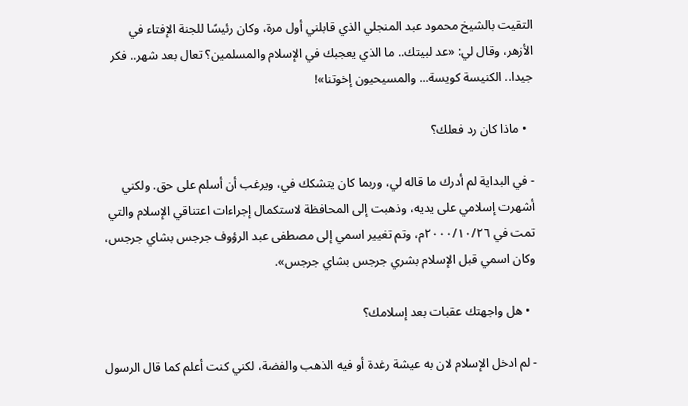التقيت بالشيخ محمود عبد المنجلي الذي قابلني أول مرة، وكان رئيسًا للجنة الإفتاء في الأزهر، وقال لي: «عد لبيتك.. ما الذي يعجبك في الإسلام والمسلمين؟ تعال بعد شهر.. فكر جيدا.. الكنيسة كويسة... والمسيحيون إخوتنا»!

  • ماذا كان رد فعلك؟

- في البداية لم أدرك ما قاله لي، وربما كان يتشكك في، ويرغب أن أسلم على حق. ولكني أشهرت إسلامي على يديه، وذهبت إلى المحافظة لاستكمال إجراءات اعتناقي الإسلام والتي تمت في ٢٠٠٠/١٠/٢٦م، وتم تغيير اسمي إلى مصطفى عبد الرؤوف جرجس بشاي جرجس، وكان اسمي قبل الإسلام بشري جرجس بشاي جرجس».

  • هل واجهتك عقبات بعد إسلامك؟

- لم ادخل الإسلام لان به عيشة رغدة أو فيه الذهب والفضة، لكني كنت أعلم كما قال الرسول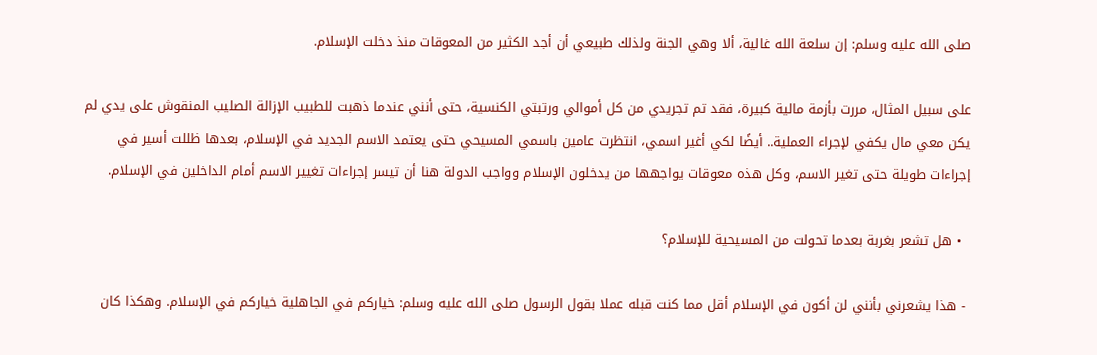صلى الله عليه وسلم: إن سلعة الله غالية، ألا وهي الجنة ولذلك طبيعي أن أجد الكثير من المعوقات منذ دخلت الإسلام.

على سبيل المثال، مررت بأزمة مالية كبيرة، فقد تم تجريدي من كل أموالي ورتبتي الكنسية، حتى أنني عندما ذهبت للطبيب الإزالة الصليب المنقوش على يدي لم يكن معي مال يكفي لإجراء العملية.. أيضًا لكي أغير اسمي، انتظرت عامين باسمي المسيحي حتى يعتمد الاسم الجديد في الإسلام، بعدها ظللت أسير في إجراءات طويلة حتى تغير الاسم، وكل هذه معوقات يواجهها من يدخلون الإسلام وواجب الدولة هنا أن تيسر إجراءات تغيير الاسم أمام الداخلين في الإسلام.

  • هل تشعر بغربة بعدما تحولت من المسيحية للإسلام؟

 - هذا يشعرني بأنني لن أكون في الإسلام أقل مما كنت قبله عملا بقول الرسول صلى الله عليه وسلم: خياركم في الجاهلية خياركم في الإسلام. وهكذا كان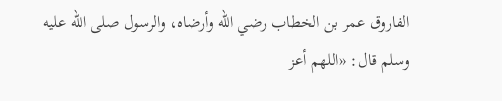الفاروق عمر بن الخطاب رضي الله وأرضاه، والرسول صلى الله عليه وسلم قال: «اللهم أعز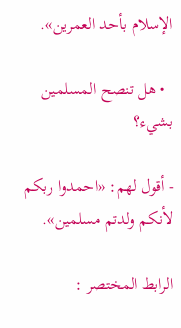الإسلام بأحد العمرين».

  • هل تنصح المسلمين بشيء؟

- أقول لهم: «احمدوا ربكم لأنكم ولدتم مسلمين».

الرابط المختصر :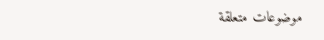موضوعات متعلقة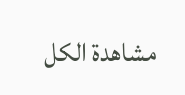مشاهدة الكل